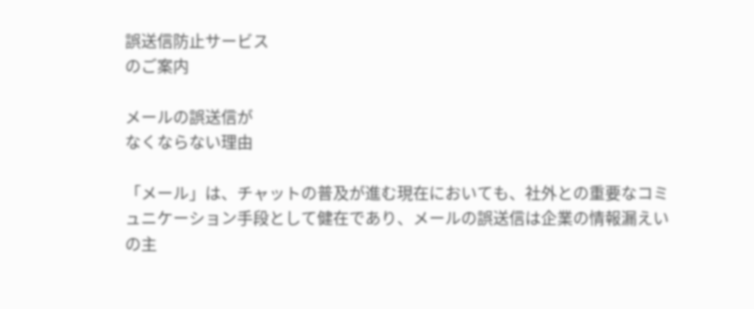誤送信防止サービス
のご案内

メールの誤送信が
なくならない理由

「メール」は、チャットの普及が進む現在においても、社外との重要なコミュニケーション手段として健在であり、メールの誤送信は企業の情報漏えいの主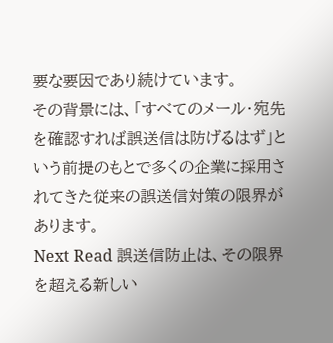要な要因であり続けています。
その背景には、「すべてのメール・宛先を確認すれば誤送信は防げるはず」という前提のもとで多くの企業に採用されてきた従来の誤送信対策の限界があります。
Next Read 誤送信防止は、その限界を超える新しい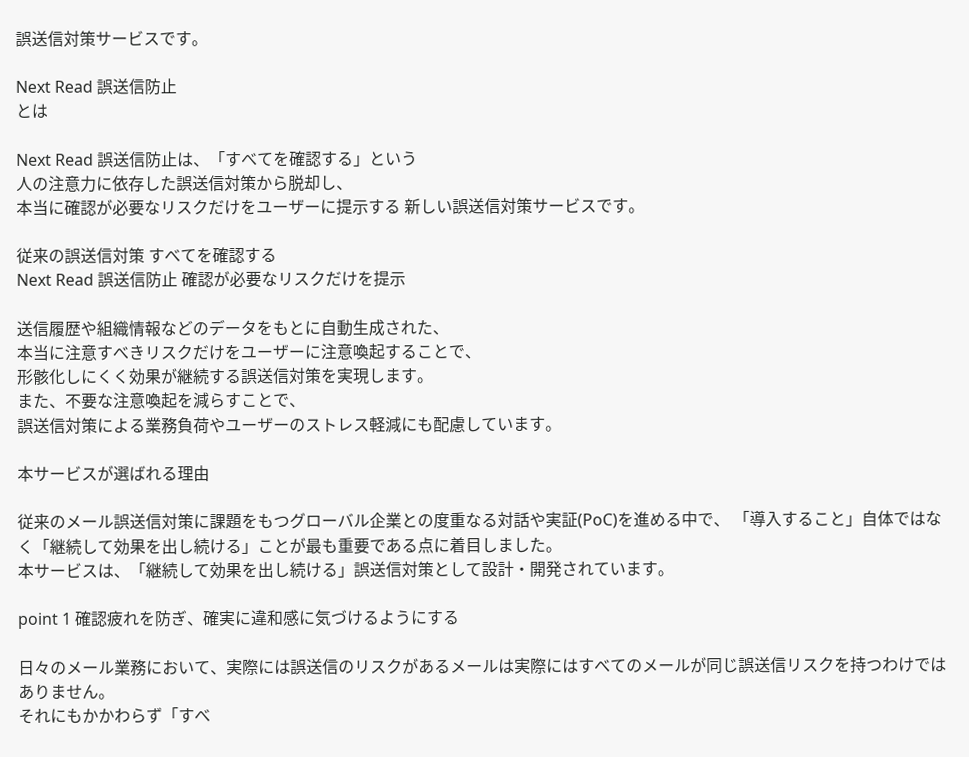誤送信対策サービスです。

Next Read 誤送信防止
とは

Next Read 誤送信防止は、「すべてを確認する」という
人の注意力に依存した誤送信対策から脱却し、
本当に確認が必要なリスクだけをユーザーに提示する 新しい誤送信対策サービスです。

従来の誤送信対策 すべてを確認する
Next Read 誤送信防止 確認が必要なリスクだけを提示

送信履歴や組織情報などのデータをもとに自動生成された、
本当に注意すべきリスクだけをユーザーに注意喚起することで、
形骸化しにくく効果が継続する誤送信対策を実現します。
また、不要な注意喚起を減らすことで、
誤送信対策による業務負荷やユーザーのストレス軽減にも配慮しています。

本サービスが選ばれる理由

従来のメール誤送信対策に課題をもつグローバル企業との度重なる対話や実証(PoC)を進める中で、 「導入すること」自体ではなく「継続して効果を出し続ける」ことが最も重要である点に着目しました。
本サービスは、「継続して効果を出し続ける」誤送信対策として設計・開発されています。

point 1 確認疲れを防ぎ、確実に違和感に気づけるようにする

日々のメール業務において、実際には誤送信のリスクがあるメールは実際にはすべてのメールが同じ誤送信リスクを持つわけではありません。
それにもかかわらず「すべ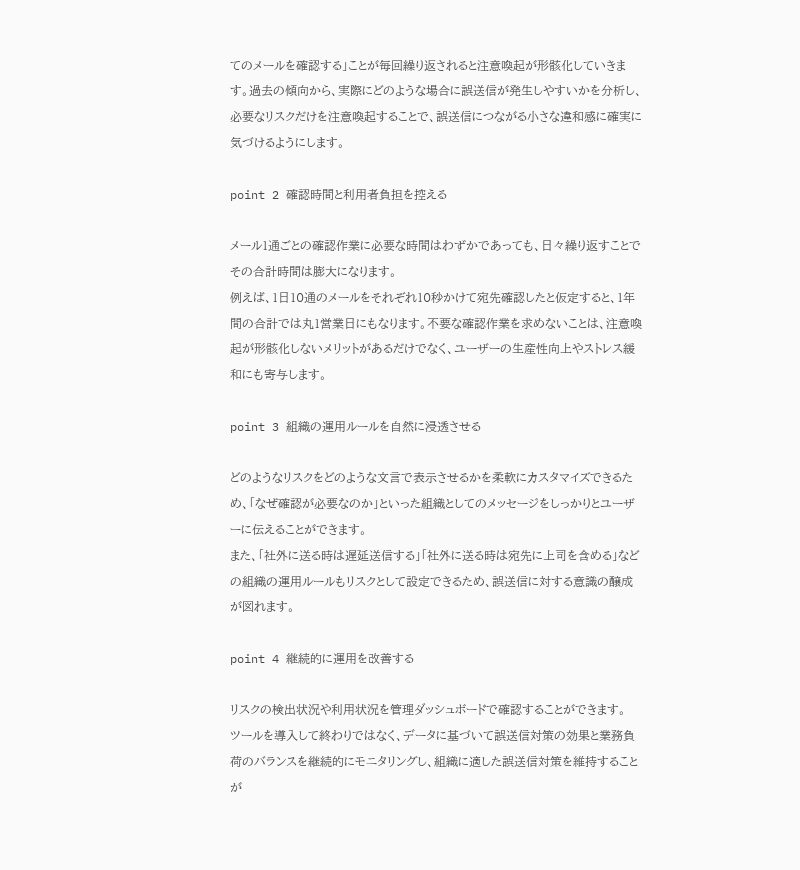てのメールを確認する」ことが毎回繰り返されると注意喚起が形骸化していきます。過去の傾向から、実際にどのような場合に誤送信が発生しやすいかを分析し、必要なリスクだけを注意喚起することで、誤送信につながる小さな違和感に確実に気づけるようにします。

point 2 確認時間と利用者負担を控える

メール1通ごとの確認作業に必要な時間はわずかであっても、日々繰り返すことでその合計時間は膨大になります。
例えば、1日10通のメールをそれぞれ10秒かけて宛先確認したと仮定すると、1年間の合計では丸1営業日にもなります。不要な確認作業を求めないことは、注意喚起が形骸化しないメリットがあるだけでなく、ユーザーの生産性向上やストレス緩和にも寄与します。

point 3 組織の運用ルールを自然に浸透させる

どのようなリスクをどのような文言で表示させるかを柔軟にカスタマイズできるため、「なぜ確認が必要なのか」といった組織としてのメッセージをしっかりとユーザーに伝えることができます。
また、「社外に送る時は遅延送信する」「社外に送る時は宛先に上司を含める」などの組織の運用ルールもリスクとして設定できるため、誤送信に対する意識の醸成が図れます。

point 4 継続的に運用を改善する

リスクの検出状況や利用状況を管理ダッシュボードで確認することができます。
ツールを導入して終わりではなく、データに基づいて誤送信対策の効果と業務負荷のバランスを継続的にモニタリングし、組織に適した誤送信対策を維持することが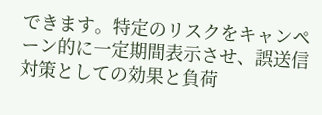できます。特定のリスクをキャンペーン的に一定期間表示させ、誤送信対策としての効果と負荷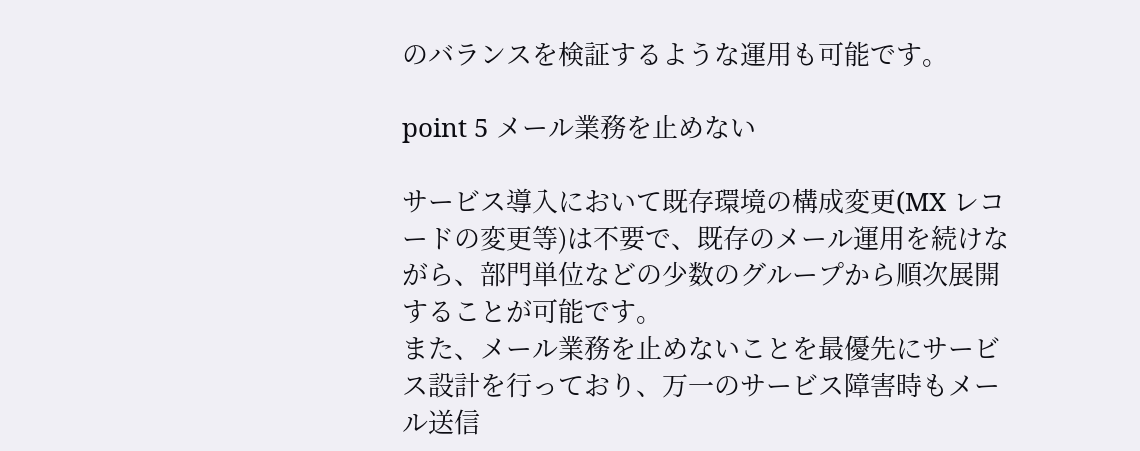のバランスを検証するような運用も可能です。

point 5 メール業務を止めない

サービス導入において既存環境の構成変更(MX レコードの変更等)は不要で、既存のメール運用を続けながら、部門単位などの少数のグループから順次展開することが可能です。
また、メール業務を止めないことを最優先にサービス設計を行っており、万一のサービス障害時もメール送信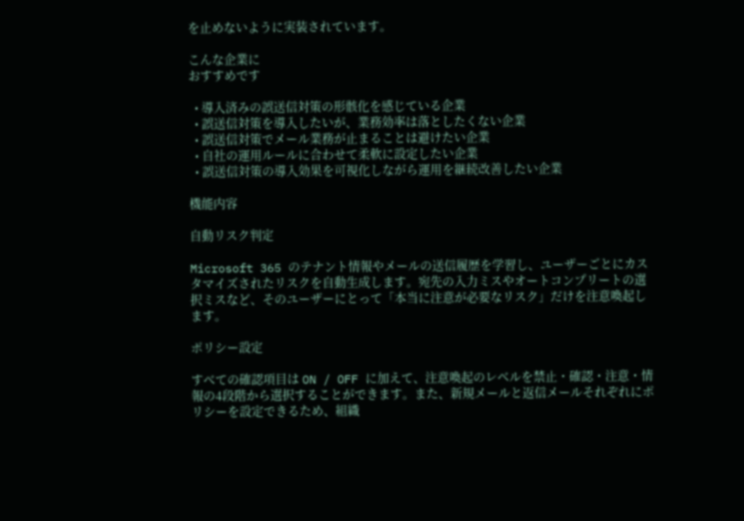を止めないように実装されています。

こんな企業に
おすすめです

  • 導入済みの誤送信対策の形骸化を感じている企業
  • 誤送信対策を導入したいが、業務効率は落としたくない企業
  • 誤送信対策でメール業務が止まることは避けたい企業
  • 自社の運用ルールに合わせて柔軟に設定したい企業
  • 誤送信対策の導入効果を可視化しながら運用を継続改善したい企業

機能内容

自動リスク判定

Microsoft 365 のテナント情報やメールの送信履歴を学習し、ユーザーごとにカスタマイズされたリスクを自動生成します。宛先の入力ミスやオートコンプリートの選択ミスなど、そのユーザーにとって「本当に注意が必要なリスク」だけを注意喚起します。

ポリシー設定

すべての確認項目は ON / OFF に加えて、注意喚起のレベルを禁止・確認・注意・情報の4段階から選択することができます。また、新規メールと返信メールそれぞれにポリシーを設定できるため、組織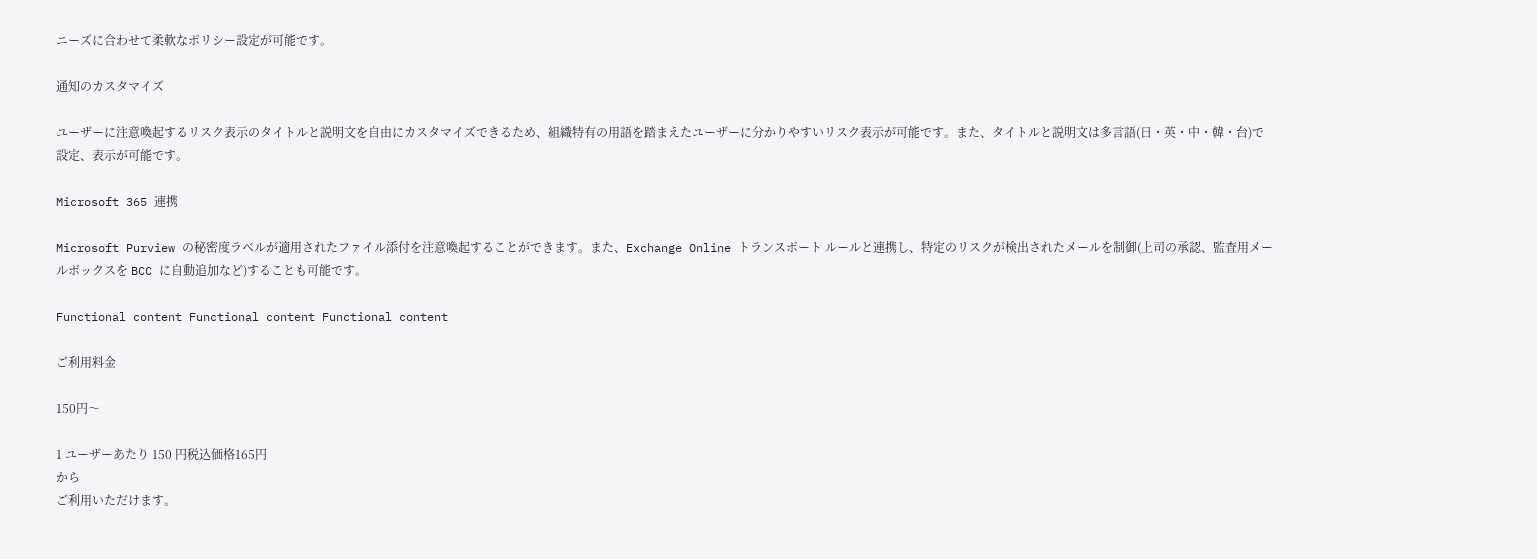ニーズに合わせて柔軟なポリシー設定が可能です。

通知のカスタマイズ

ユーザーに注意喚起するリスク表示のタイトルと説明文を自由にカスタマイズできるため、組織特有の用語を踏まえたユーザーに分かりやすいリスク表示が可能です。また、タイトルと説明文は多言語(日・英・中・韓・台)で設定、表示が可能です。

Microsoft 365 連携

Microsoft Purview の秘密度ラベルが適用されたファイル添付を注意喚起することができます。また、Exchange Online トランスポート ルールと連携し、特定のリスクが検出されたメールを制御(上司の承認、監査用メールボックスを BCC に自動追加など)することも可能です。

Functional content Functional content Functional content

ご利用料金

150円〜

1 ユーザーあたり 150 円税込価格165円
から
ご利用いただけます。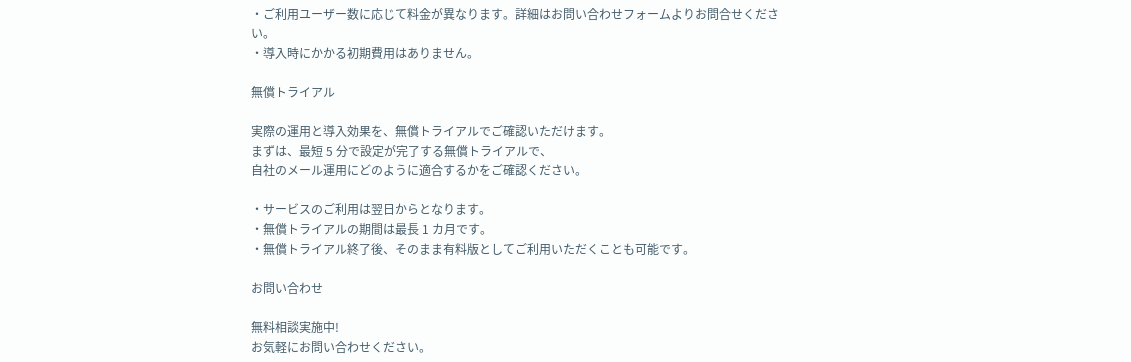・ご利用ユーザー数に応じて料金が異なります。詳細はお問い合わせフォームよりお問合せください。
・導入時にかかる初期費用はありません。

無償トライアル

実際の運用と導入効果を、無償トライアルでご確認いただけます。
まずは、最短 5 分で設定が完了する無償トライアルで、
自社のメール運用にどのように適合するかをご確認ください。

・サービスのご利用は翌日からとなります。
・無償トライアルの期間は最長 1 カ月です。
・無償トライアル終了後、そのまま有料版としてご利用いただくことも可能です。

お問い合わせ

無料相談実施中!
お気軽にお問い合わせください。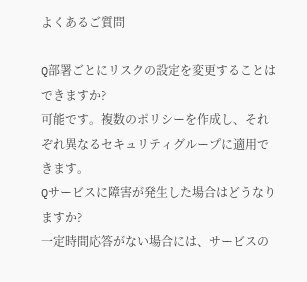よくあるご質問

Q部署ごとにリスクの設定を変更することはできますか?
可能です。複数のポリシーを作成し、それぞれ異なるセキュリティグループに適用できます。
Qサービスに障害が発生した場合はどうなりますか?
一定時間応答がない場合には、サービスの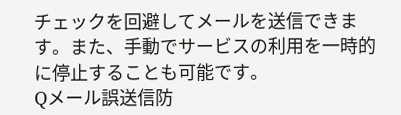チェックを回避してメールを送信できます。また、手動でサービスの利用を一時的に停止することも可能です。
Qメール誤送信防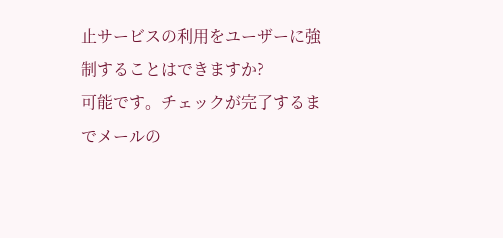止サービスの利用をユーザーに強制することはできますか?
可能です。チェックが完了するまでメールの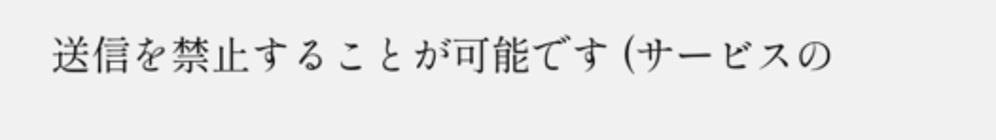送信を禁止することが可能です (サービスの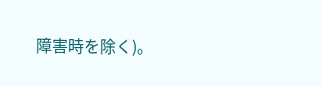障害時を除く)。